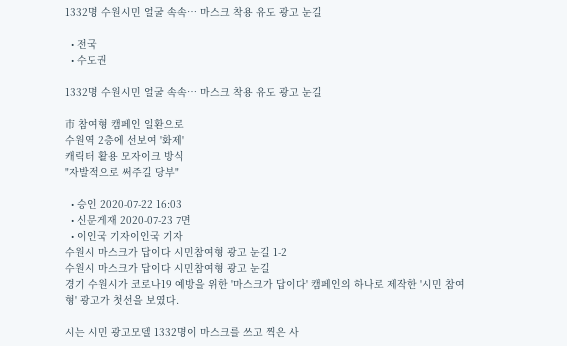1332명 수원시민 얼굴 속속… 마스크 착용 유도 광고 눈길

  • 전국
  • 수도권

1332명 수원시민 얼굴 속속… 마스크 착용 유도 광고 눈길

市 참여형 캠페인 일환으로
수원역 2층에 선보여 '화제'
캐릭터 활용 모자이크 방식
"자발적으로 써주길 당부"

  • 승인 2020-07-22 16:03
  • 신문게재 2020-07-23 7면
  • 이인국 기자이인국 기자
수원시 마스크가 답이다 시민참여형 광고 눈길 1-2
수원시 마스크가 답이다 시민참여형 광고 눈길
경기 수원시가 코로나19 예방을 위한 '마스크가 답이다' 캠페인의 하나로 제작한 '시민 참여형' 광고가 첫선을 보였다.

시는 시민 광고모델 1332명이 마스크를 쓰고 찍은 사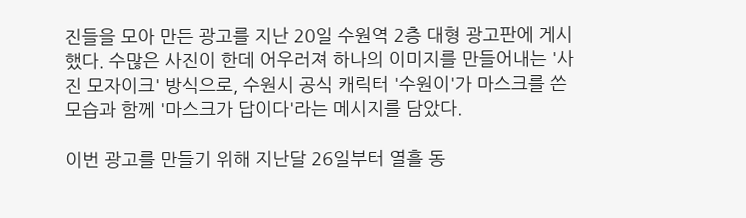진들을 모아 만든 광고를 지난 20일 수원역 2층 대형 광고판에 게시했다. 수많은 사진이 한데 어우러져 하나의 이미지를 만들어내는 '사진 모자이크' 방식으로, 수원시 공식 캐릭터 '수원이'가 마스크를 쓴 모습과 함께 '마스크가 답이다'라는 메시지를 담았다.

이번 광고를 만들기 위해 지난달 26일부터 열흘 동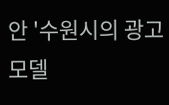안 '수원시의 광고모델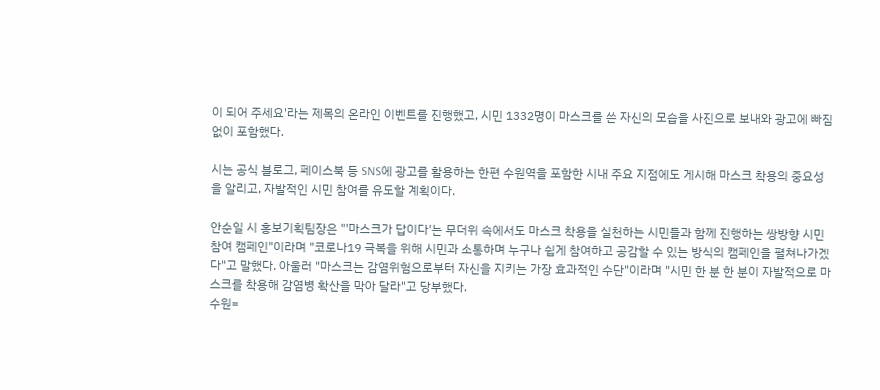이 되어 주세요'라는 제목의 온라인 이벤트를 진행했고, 시민 1332명이 마스크를 쓴 자신의 모습을 사진으로 보내와 광고에 빠짐없이 포함했다.

시는 공식 블로그, 페이스북 등 SNS에 광고를 활용하는 한편 수원역을 포함한 시내 주요 지점에도 게시해 마스크 착용의 중요성을 알리고, 자발적인 시민 참여를 유도할 계획이다.

안순일 시 홍보기획팀장은 "'마스크가 답이다'는 무더위 속에서도 마스크 착용을 실천하는 시민들과 함께 진행하는 쌍방향 시민참여 캠페인"이라며 "코로나19 극복을 위해 시민과 소통하며 누구나 쉽게 참여하고 공감할 수 있는 방식의 캠페인을 펼쳐나가겠다"고 말했다. 아울러 "마스크는 감염위험으로부터 자신을 지키는 가장 효과적인 수단"이라며 "시민 한 분 한 분이 자발적으로 마스크를 착용해 감염병 확산을 막아 달라"고 당부했다.
수원=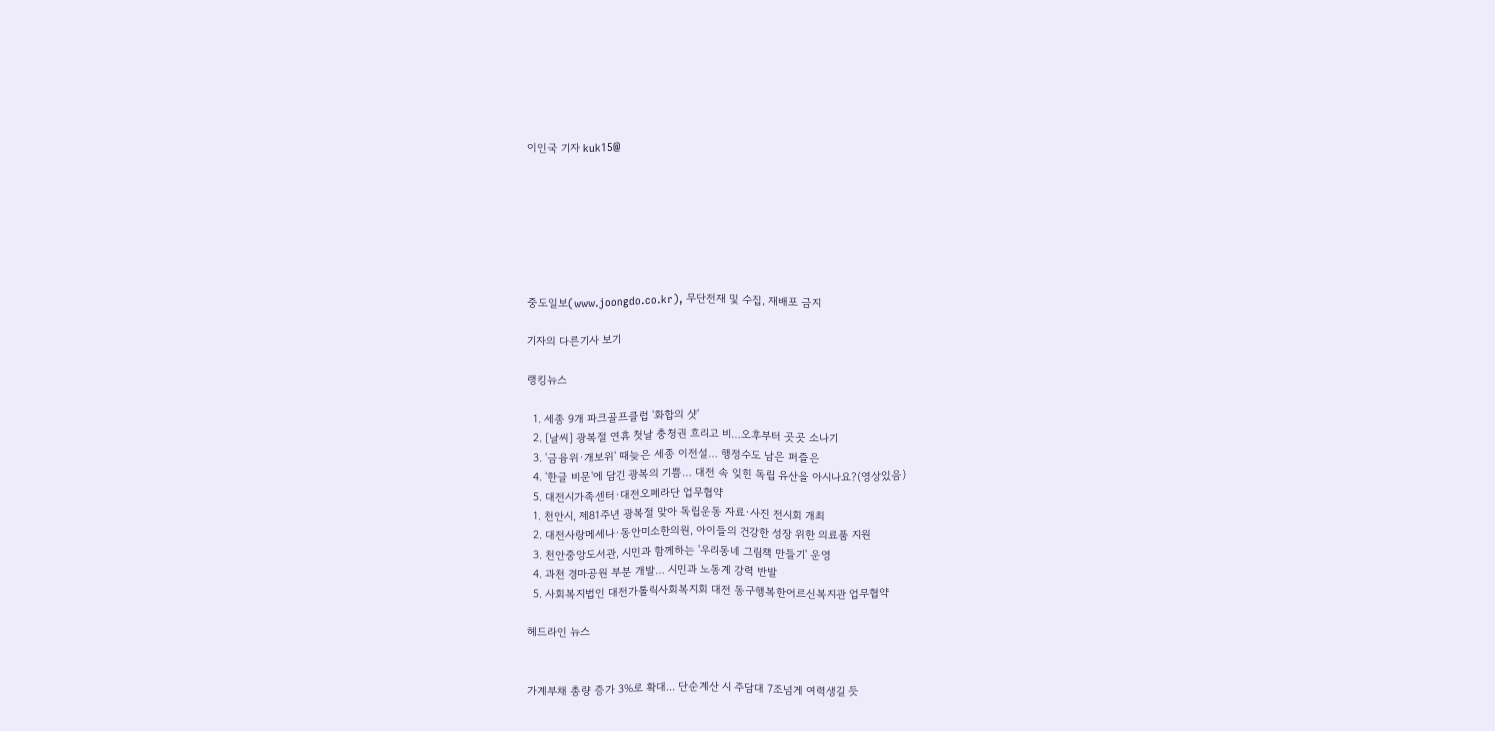이인국 기자 kuk15@







중도일보(www.joongdo.co.kr), 무단전재 및 수집, 재배포 금지

기자의 다른기사 보기

랭킹뉴스

  1. 세종 9개 파크골프클럽 '화합의 샷'
  2. [날씨] 광복절 연휴 첫날 충청권 흐리고 비…오후부터 곳곳 소나기
  3. '금융위·개보위' 때늦은 세종 이전설… 행정수도 남은 퍼즐은
  4. '한글 비문'에 담긴 광복의 기쁨… 대전 속 잊힌 독립 유산을 아시나요?(영상있음)
  5. 대전시가족센터·대전오페라단 업무협약
  1. 천안시, 제81주년 광복절 맞아 독립운동 자료·사진 전시회 개최
  2. 대전사랑메세나·동안미소한의원, 아이들의 건강한 성장 위한 의료품 지원
  3. 천안중앙도서관, 시민과 함께하는 '우리동네 그림책 만들기' 운영
  4. 과천 경마공원 부분 개발… 시민과 노동계 강력 반발
  5. 사회복지법인 대전가톨릭사회복지회 대전 동구행복한어르신복지관 업무협약

헤드라인 뉴스


가계부채 총량 증가 3%로 확대... 단순계산 시 주담대 7조넘게 여력생길 듯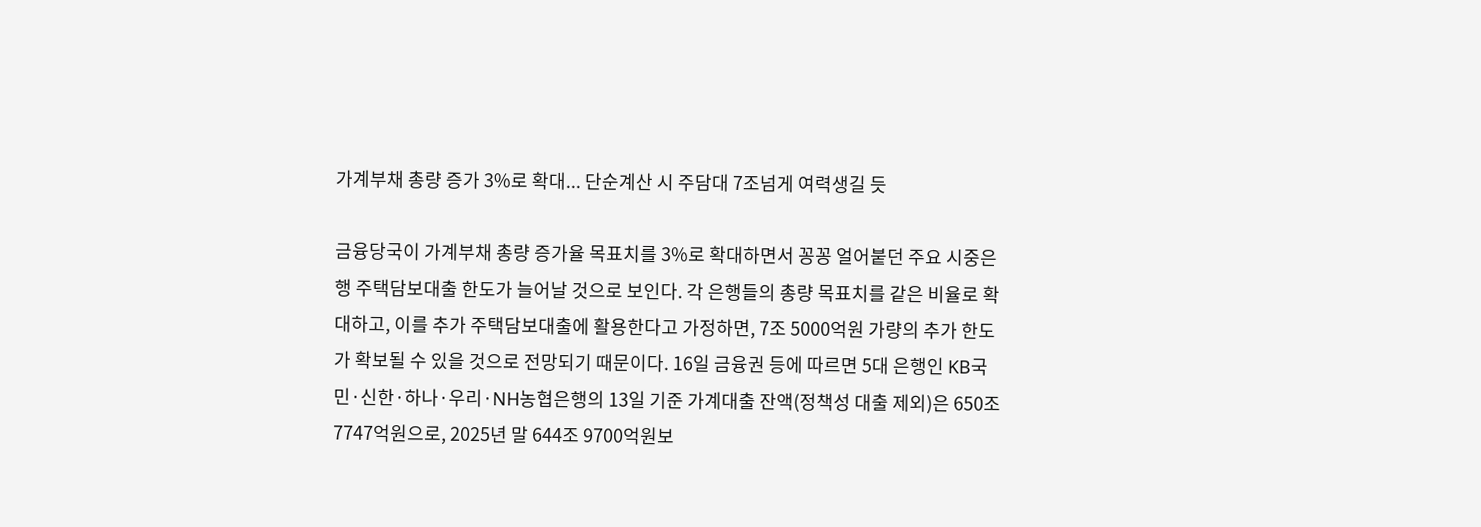가계부채 총량 증가 3%로 확대... 단순계산 시 주담대 7조넘게 여력생길 듯

금융당국이 가계부채 총량 증가율 목표치를 3%로 확대하면서 꽁꽁 얼어붙던 주요 시중은행 주택담보대출 한도가 늘어날 것으로 보인다. 각 은행들의 총량 목표치를 같은 비율로 확대하고, 이를 추가 주택담보대출에 활용한다고 가정하면, 7조 5000억원 가량의 추가 한도가 확보될 수 있을 것으로 전망되기 때문이다. 16일 금융권 등에 따르면 5대 은행인 KB국민·신한·하나·우리·NH농협은행의 13일 기준 가계대출 잔액(정책성 대출 제외)은 650조 7747억원으로, 2025년 말 644조 9700억원보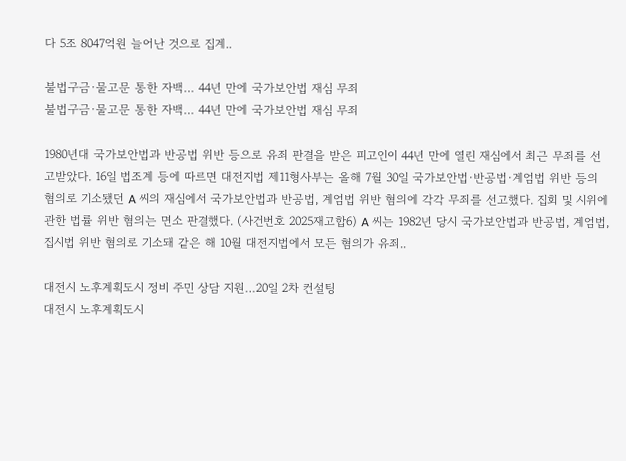다 5조 8047억원 늘어난 것으로 집계..

불법구금·물고문 통한 자백… 44년 만에 국가보안법 재심 무죄
불법구금·물고문 통한 자백… 44년 만에 국가보안법 재심 무죄

1980년대 국가보안법과 반공법 위반 등으로 유죄 판결을 받은 피고인이 44년 만에 열린 재심에서 최근 무죄를 선고받았다. 16일 법조계 등에 따르면 대전지법 제11형사부는 올해 7월 30일 국가보안법·반공법·계엄법 위반 등의 혐의로 기소됐던 A 씨의 재심에서 국가보안법과 반공법, 계엄법 위반 혐의에 각각 무죄를 선고했다. 집회 및 시위에 관한 법률 위반 혐의는 면소 판결했다. (사건번호 2025재고합6) A 씨는 1982년 당시 국가보안법과 반공법, 계엄법, 집시법 위반 혐의로 기소돼 같은 해 10월 대전지법에서 모든 혐의가 유죄..

대전시 노후계획도시 정비 주민 상담 지원…20일 2차 컨설팅
대전시 노후계획도시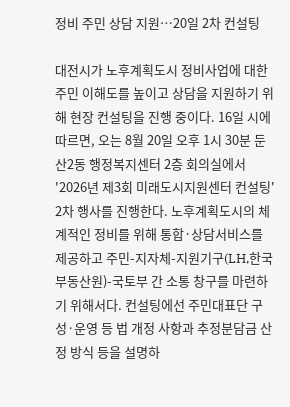정비 주민 상담 지원…20일 2차 컨설팅

대전시가 노후계획도시 정비사업에 대한 주민 이해도를 높이고 상담을 지원하기 위해 현장 컨설팅을 진행 중이다. 16일 시에 따르면, 오는 8월 20일 오후 1시 30분 둔산2동 행정복지센터 2층 회의실에서 '2026년 제3회 미래도시지원센터 컨설팅' 2차 행사를 진행한다. 노후계획도시의 체계적인 정비를 위해 통합·상담서비스를 제공하고 주민-지자체-지원기구(LH,한국부동산원)-국토부 간 소통 창구를 마련하기 위해서다. 컨설팅에선 주민대표단 구성·운영 등 법 개정 사항과 추정분담금 산정 방식 등을 설명하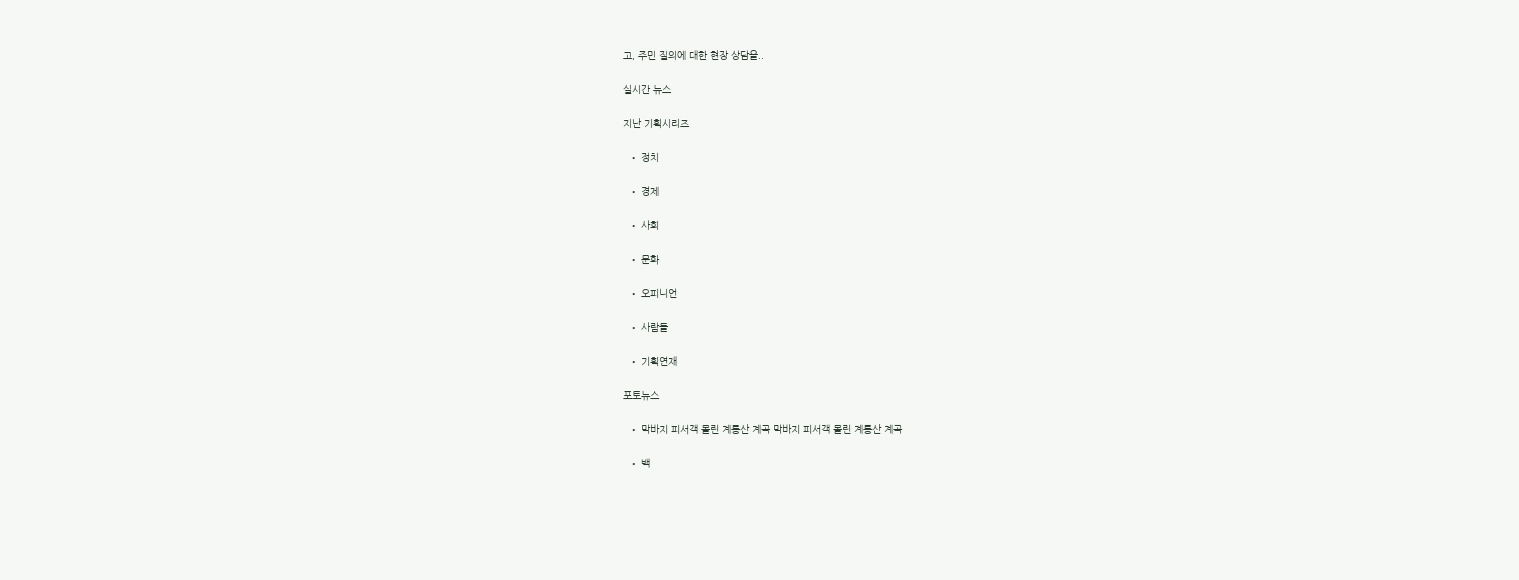고, 주민 질의에 대한 현장 상담을..

실시간 뉴스

지난 기획시리즈

  • 정치

  • 경제

  • 사회

  • 문화

  • 오피니언

  • 사람들

  • 기획연재

포토뉴스

  • 막바지 피서객 몰린 계룡산 계곡 막바지 피서객 몰린 계룡산 계곡

  • 백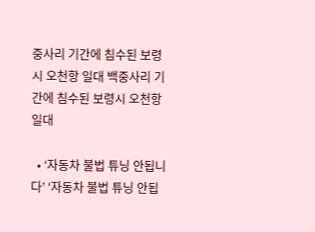중사리 기간에 침수된 보령시 오천항 일대 백중사리 기간에 침수된 보령시 오천항 일대

  • ‘자동차 불법 튜닝 안됩니다’ ‘자동차 불법 튜닝 안됩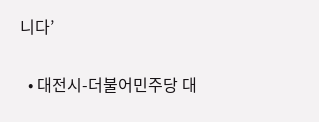니다’

  • 대전시-더불어민주당 대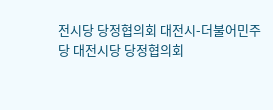전시당 당정협의회 대전시-더불어민주당 대전시당 당정협의회